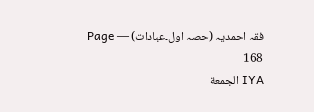فقہ احمدیہ (حصہ اول۔عبادات) — Page 168
IYA الجمعة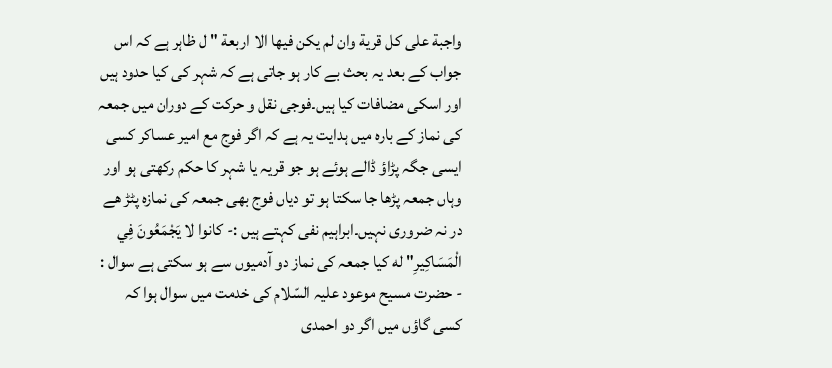واجبة على كل قرية وان لم يكن فيها الا اربعة " ل ظاہر ہے کہ اس جواب کے بعد یہ بحث بے کار ہو جاتی ہے کہ شہر کی کیا حدود ہیں اور اسکی مضافات کیا ہیں۔فوجی نقل و حرکت کے دوران میں جمعہ کی نماز کے بارہ میں ہدایت یہ ہے کہ اگر فوج مع امیر عساکر کسی ایسی جگہ پڑاؤ ڈالے ہوئے ہو جو قریہ یا شہر کا حکم رکھتی ہو اور وہاں جمعہ پڑھا جا سکتا ہو تو دیاں فوج بھی جمعہ کی نمازہ پٹڑ ھے در نہ ضروری نہیں۔ابراہیم نفی کہتے ہیں :- كانوا لا يَجْمَعُونَ فِي الْمَسَاكِيرِ" له کیا جمعہ کی نماز دو آدمیوں سے ہو سکتی ہے سوال : - حضرت مسیح موعود علیہ السّلام کی خدمت میں سوال ہوا کہ کسی گاؤں میں اگر دو احمدی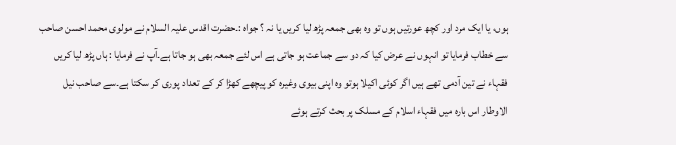ہوں، یا ایک مرد اور کچھ عورتیں ہوں تو وہ بھی جمعہ پڑھ لیا کریں یا نہ ؟ جواہ :۔حضرت اقدس علیہ السلام نے مولوی محمد احسن صاحب سے خطاب فرمایا تو انہوں نے عرض کیا کہ دو سے جماعت ہو جاتی ہے اس لئے جمعہ بھی ہو جاتا ہے۔آپ نے فرمایا : ہاں پڑھ لیا کریں فقہاء نے تین آدمی تھے ہیں اگر کوئی اکیلا ہوتو وہ اپنی بیوی وغیرہ کو پیچھے کھڑا کر کے تعداد پوری کر سکتا ہے۔سے صاحب نیل الاوطار اس بارہ میں فقہاء اسلام کے مسلک پر بحث کرتے ہوئے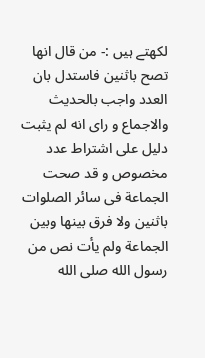لکھتے ہیں :- من قال انها تصح باثنين فاستدل بان العدد واجب بالحديث والاجماع و راى انه لم يثبت دليل على اشتراط عدد مخصوص و قد صحت الجماعة فى سائر الصلوات باثنين ولا فرق بينها وبين الجماعة ولم يأت نص من رسول الله صلى الله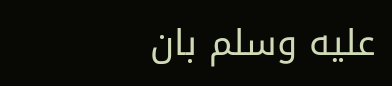عليه وسلم بان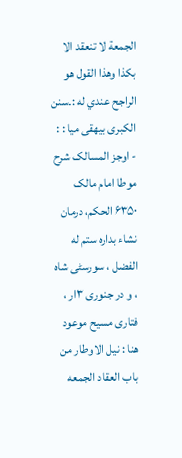الجمعة لا تنعقد الا بكذا وهذا القول هو الراجح عندي له :۔سنن الكبرى بيهقى ميا : : - اوجز المسالک شرح موطا امام مالک ۶۳۵۰ الحکم، درمان نشاء بداره ستم له الفضل ، سورسٹی شاه ، و در جنوری ۳ار ، فتاری مسیح موعود هنا : نیل الاوطار من باب العقاد الجمعه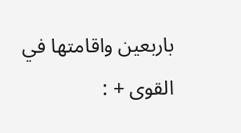باربعين واقامتها في القوى + :